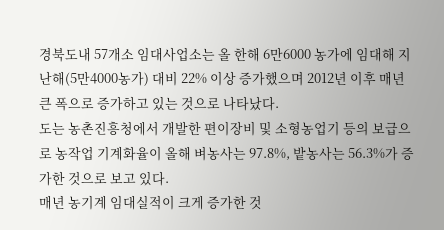경북도내 57개소 임대사업소는 올 한해 6만6000 농가에 임대해 지난해(5만4000농가) 대비 22% 이상 증가했으며 2012년 이후 매년 큰 폭으로 증가하고 있는 것으로 나타났다.
도는 농촌진흥청에서 개발한 편이장비 및 소형농업기 등의 보급으로 농작업 기계화율이 올해 벼농사는 97.8%, 밭농사는 56.3%가 증가한 것으로 보고 있다.
매년 농기계 임대실적이 크게 증가한 것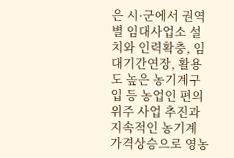은 시·군에서 권역별 임대사업소 설치와 인력확충, 임대기간연장, 활용도 높은 농기계구입 등 농업인 편의위주 사업 추진과 지속적인 농기계 가격상승으로 영농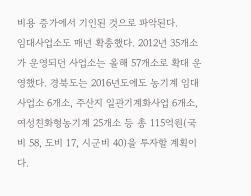비용 증가에서 기인된 것으로 파악된다.
임대사업소도 매년 확충했다. 2012년 35개소가 운영되던 사업소는 올해 57개소로 확대 운영했다. 경북도는 2016년도에도 농기계 임대사업소 6개소, 주산지 일관기계화사업 6개소, 여성친화형농기계 25개소 등 총 115억원(국비 58, 도비 17, 시군비 40)을 투자할 계획이다.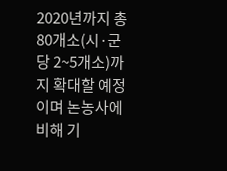2020년까지 총 80개소(시·군당 2~5개소)까지 확대할 예정이며 논농사에 비해 기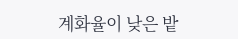계화율이 낮은 밭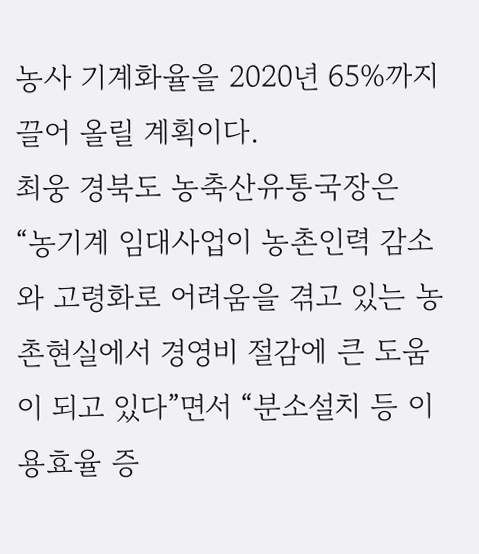농사 기계화율을 2020년 65%까지 끌어 올릴 계획이다.
최웅 경북도 농축산유통국장은 “농기계 임대사업이 농촌인력 감소와 고령화로 어려움을 겪고 있는 농촌현실에서 경영비 절감에 큰 도움이 되고 있다”면서 “분소설치 등 이용효율 증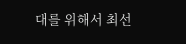대를 위해서 최선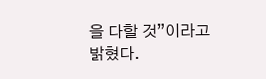을 다할 것”이라고 밝혔다.